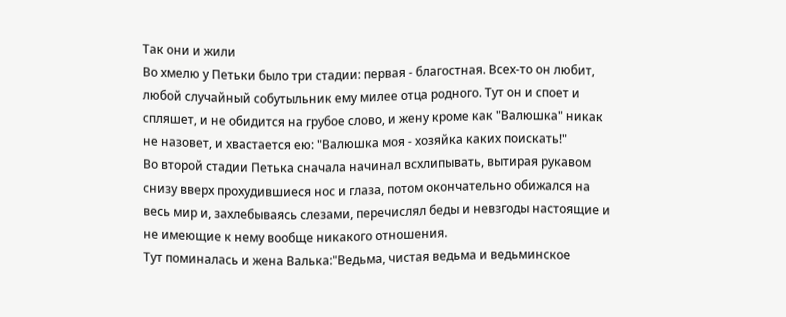Так они и жили
Во хмелю у Петьки было три стадии: первая - благостная. Всех-то он любит, любой случайный собутыльник ему милее отца родного. Тут он и споет и спляшет, и не обидится на грубое слово, и жену кроме как "Валюшка" никак не назовет, и хвастается ею: "Валюшка моя - хозяйка каких поискать!"
Во второй стадии Петька сначала начинал всхлипывать, вытирая рукавом снизу вверх прохудившиеся нос и глаза, потом окончательно обижался на весь мир и, захлебываясь слезами, перечислял беды и невзгоды настоящие и не имеющие к нему вообще никакого отношения.
Тут поминалась и жена Валька:"Ведьма, чистая ведьма и ведьминское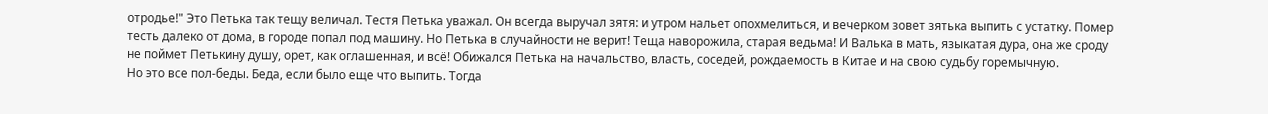отродье!" Это Петька так тещу величал. Тестя Петька уважал. Он всегда выручал зятя: и утром нальет опохмелиться, и вечерком зовет зятька выпить с устатку. Помер тесть далеко от дома, в городе попал под машину. Но Петька в случайности не верит! Теща наворожила, старая ведьма! И Валька в мать, языкатая дура, она же сроду не поймет Петькину душу, орет, как оглашенная, и всё! Обижался Петька на начальство, власть, соседей, рождаемость в Китае и на свою судьбу горемычную.
Но это все пол-беды. Беда, если было еще что выпить. Тогда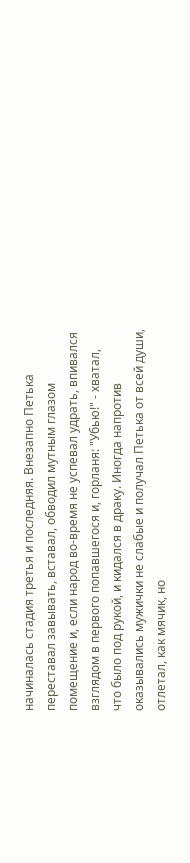начиналась стадия третья и последняя. Внезапно Петька переставал завывать, вставал, обводил мутным глазом помещение и, если народ во-время не успевал удрать, впивался взглядом в первого попавшегося и, горланя: "Убью!" - хватал, что было под рукой, и кидался в драку. Иногда напротив оказывались мужички не слабые и получал Петька от всей души, отлетал, как мячик, но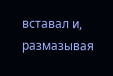вставал и, размазывая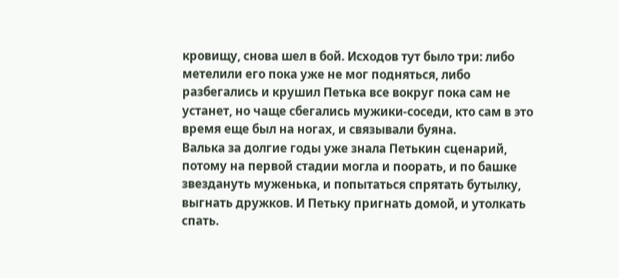кровищу, снова шел в бой. Исходов тут было три: либо метелили его пока уже не мог подняться, либо разбегались и крушил Петька все вокруг пока сам не устанет, но чаще сбегались мужики-соседи, кто сам в это время еще был на ногах, и связывали буяна.
Валька за долгие годы уже знала Петькин сценарий, потому на первой стадии могла и поорать, и по башке звездануть муженька, и попытаться спрятать бутылку, выгнать дружков. И Петьку пригнать домой, и утолкать спать.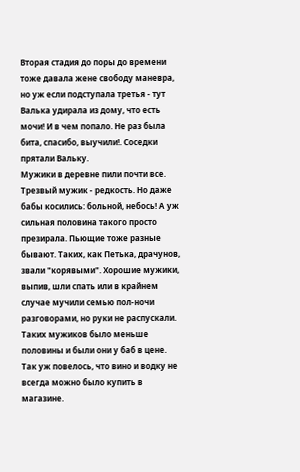Вторая стадия до поры до времени тоже давала жене свободу маневра, но уж если подступала третья - тут Валька удирала из дому, что есть мочи! И в чем попало. Не раз была бита, спасибо, выучили!. Соседки прятали Вальку.
Мужики в деревне пили почти все. Трезвый мужик - редкость. Но даже бабы косились: больной, небось! А уж сильная половина такого просто презирала. Пьющие тоже разные бывают. Таких, как Петька, драчунов, звали "корявыми". Хорошие мужики, выпив, шли спать или в крайнем случае мучили семью пол-ночи разговорами, но руки не распускали. Таких мужиков было меньше половины и были они у баб в цене.
Так уж повелось, что вино и водку не всегда можно было купить в магазине.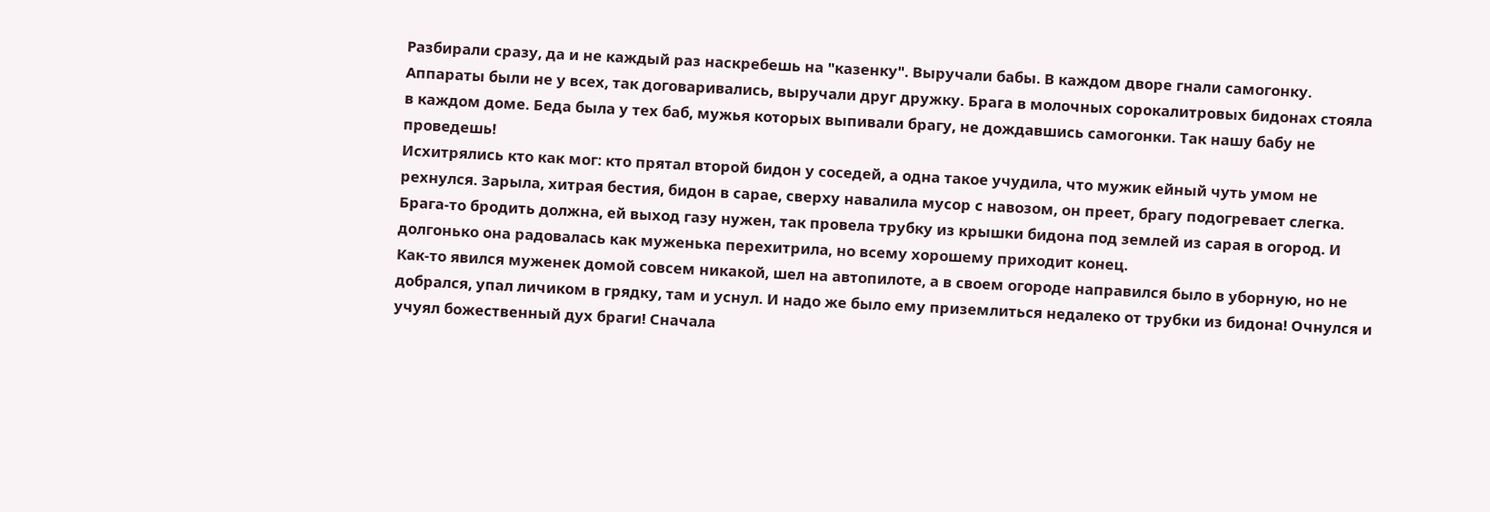Разбирали сразу, да и не каждый раз наскребешь на "казенку". Выручали бабы. В каждом дворе гнали самогонку. Аппараты были не у всех, так договаривались, выручали друг дружку. Брага в молочных сорокалитровых бидонах стояла в каждом доме. Беда была у тех баб, мужья которых выпивали брагу, не дождавшись самогонки. Так нашу бабу не проведешь!
Исхитрялись кто как мог: кто прятал второй бидон у соседей, а одна такое учудила, что мужик ейный чуть умом не рехнулся. Зарыла, хитрая бестия, бидон в сарае, сверху навалила мусор с навозом, он преет, брагу подогревает слегка. Брага-то бродить должна, ей выход газу нужен, так провела трубку из крышки бидона под землей из сарая в огород. И долгонько она радовалась как муженька перехитрила, но всему хорошему приходит конец.
Как-то явился муженек домой совсем никакой, шел на автопилоте, а в своем огороде направился было в уборную, но не добрался, упал личиком в грядку, там и уснул. И надо же было ему приземлиться недалеко от трубки из бидона! Очнулся и учуял божественный дух браги! Сначала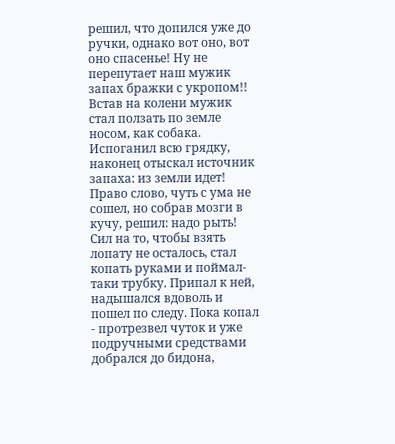решил, что допился уже до ручки, однако вот оно, вот оно спасенье! Ну не перепутает наш мужик запах бражки с укропом!! Встав на колени мужик стал ползать по земле носом, как собака. Испоганил всю грядку, наконец отыскал источник запаха: из земли идет! Право слово, чуть с ума не сошел, но собрав мозги в кучу, решил: надо рыть! Сил на то, чтобы взять лопату не осталось, стал копать руками и поймал-таки трубку. Припал к ней, надышался вдоволь и пошел по следу. Пока копал - протрезвел чуток и уже подручными средствами добрался до бидона,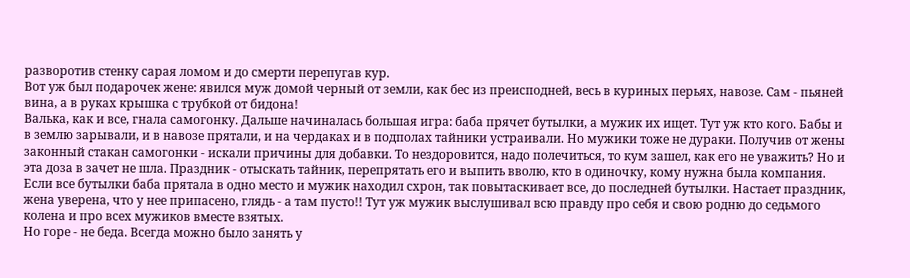разворотив стенку сарая ломом и до смерти перепугав кур.
Вот уж был подарочек жене: явился муж домой черный от земли, как бес из преисподней, весь в куриных перьях, навозе. Сам - пьяней вина, а в руках крышка с трубкой от бидона!
Валька, как и все, гнала самогонку. Дальше начиналась большая игра: баба прячет бутылки, а мужик их ищет. Тут уж кто кого. Бабы и в землю зарывали, и в навозе прятали, и на чердаках и в подполах тайники устраивали. Но мужики тоже не дураки. Получив от жены законный стакан самогонки - искали причины для добавки. То нездоровится, надо полечиться, то кум зашел, как его не уважить? Но и эта доза в зачет не шла. Праздник - отыскать тайник, перепрятать его и выпить вволю, кто в одиночку, кому нужна была компания. Если все бутылки баба прятала в одно место и мужик находил схрон, так повытаскивает все, до последней бутылки. Настает праздник, жена уверена, что у нее припасено, глядь - а там пусто!! Тут уж мужик выслушивал всю правду про себя и свою родню до седьмого колена и про всех мужиков вместе взятых.
Но горе - не беда. Всегда можно было занять у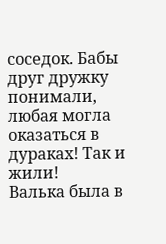соседок. Бабы друг дружку понимали, любая могла оказаться в дураках! Так и жили!
Валька была в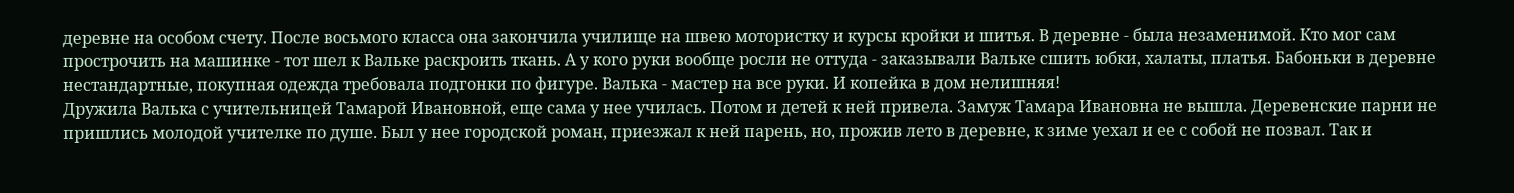деревне на особом счету. После восьмого класса она закончила училище на швею мотористку и курсы кройки и шитья. В деревне - была незаменимой. Кто мог сам прострочить на машинке - тот шел к Вальке раскроить ткань. А у кого руки вообще росли не оттуда - заказывали Вальке сшить юбки, халаты, платья. Бабоньки в деревне нестандартные, покупная одежда требовала подгонки по фигуре. Валька - мастер на все руки. И копейка в дом нелишняя!
Дружила Валька с учительницей Тамарой Ивановной, еще сама у нее училась. Потом и детей к ней привела. Замуж Тамара Ивановна не вышла. Деревенские парни не пришлись молодой учителке по душе. Был у нее городской роман, приезжал к ней парень, но, прожив лето в деревне, к зиме уехал и ее с собой не позвал. Так и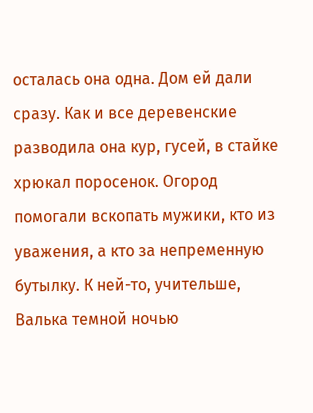осталась она одна. Дом ей дали сразу. Как и все деревенские разводила она кур, гусей, в стайке хрюкал поросенок. Огород помогали вскопать мужики, кто из уважения, а кто за непременную бутылку. К ней-то, учительше, Валька темной ночью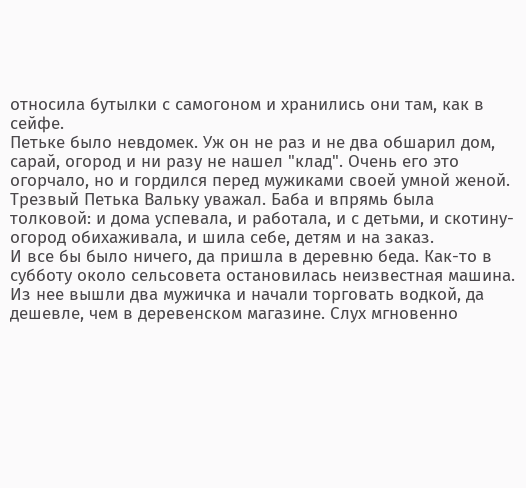относила бутылки с самогоном и хранились они там, как в сейфе.
Петьке было невдомек. Уж он не раз и не два обшарил дом, сарай, огород и ни разу не нашел "клад". Очень его это огорчало, но и гордился перед мужиками своей умной женой.
Трезвый Петька Вальку уважал. Баба и впрямь была толковой: и дома успевала, и работала, и с детьми, и скотину-огород обихаживала, и шила себе, детям и на заказ.
И все бы было ничего, да пришла в деревню беда. Как-то в субботу около сельсовета остановилась неизвестная машина. Из нее вышли два мужичка и начали торговать водкой, да дешевле, чем в деревенском магазине. Слух мгновенно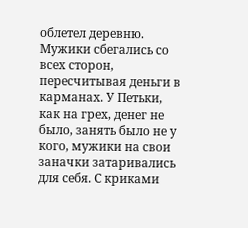облетел деревню. Мужики сбегались со всех сторон, пересчитывая деньги в карманах. У Петьки, как на грех, денег не было, занять было не у кого, мужики на свои заначки затаривались для себя. С криками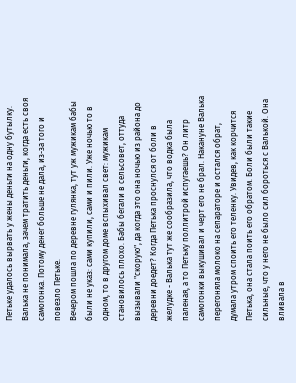Петьке удалось вырвать у жены деньги на одну бутылку. Валька не понимала, зачем тратить деньги, когда есть своя самогонка. Потому денег больше не дала, из-за того и повезло Петьке.
Вечером пошла по деревне гулянка, тут уж мужикам бабы были не указ: сами купили, сами и пили. Уже ночью то в одном, то в другом доме вспыхивал свет: мужикам становилось плохо. Бабы бегали в сельсовет, оттуда вызывали "скорую", да когда это она ночью из района до деревни доедет? Когда Петька проснулся от боли в желудке - Валька тут же сообразила, что водка была паленая, а то Петьку поллитрой испугаешь? Он литр самогонки выкушивал и черт его не брал. Накануне Валька перегоняла молоко на сепараторе и остался обрат, думала утром споить его теленку. Увидев, как корчится Петька, она стала поить его обратом. Боли были такие сильные, что у него не было сил бороться с Валькой. Она вливала в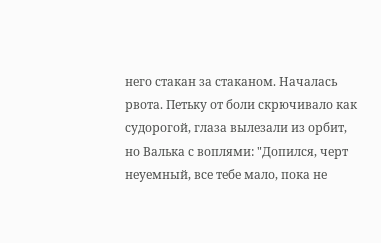него стакан за стаканом. Началась рвота. Петьку от боли скрючивало как судорогой, глаза вылезали из орбит, но Валька с воплями: "Допился, черт неуемный, все тебе мало, пока не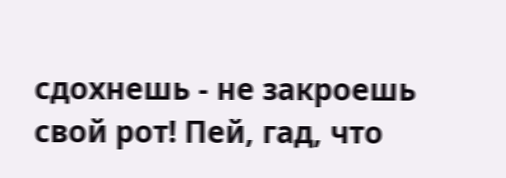сдохнешь - не закроешь свой рот! Пей, гад, что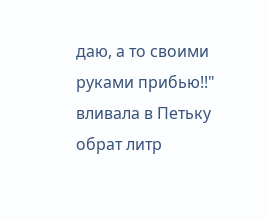даю, а то своими руками прибью!!" вливала в Петьку обрат литр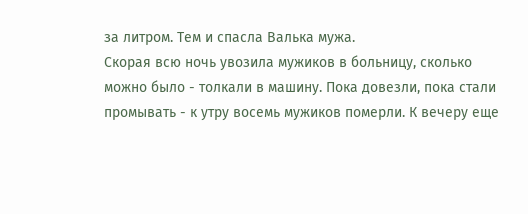за литром. Тем и спасла Валька мужа.
Скорая всю ночь увозила мужиков в больницу, сколько можно было - толкали в машину. Пока довезли, пока стали промывать - к утру восемь мужиков померли. К вечеру еще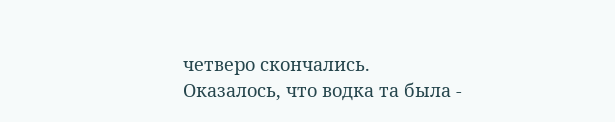четверо скончались. Оказалось, что водка та была -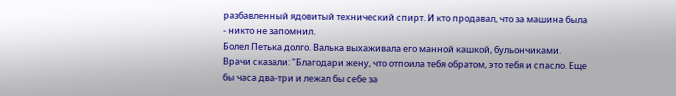разбавленный ядовитый технический спирт. И кто продавал, что за машина была - никто не запомнил.
Болел Петька долго. Валька выхаживала его манной кашкой, бульончиками. Врачи сказали: "Благодари жену, что отпоила тебя обратом, это тебя и спасло. Еще бы часа два-три и лежал бы себе за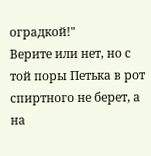оградкой!"
Верите или нет, но с той поры Петька в рот спиртного не берет, а на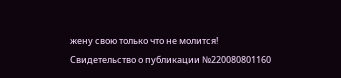жену свою только что не молится!
Свидетельство о публикации №220080801160